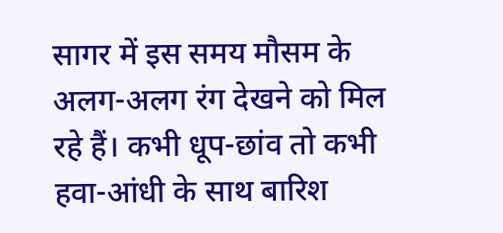सागर में इस समय मौसम के अलग-अलग रंग देखने को मिल रहे हैं। कभी धूप-छांव तो कभी हवा-आंधी के साथ बारिश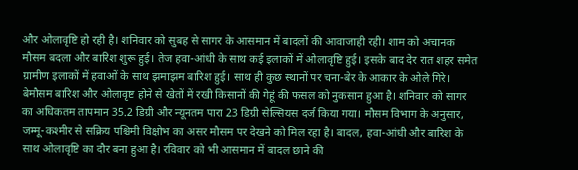और ओलावृष्टि हो रही है। शनिवार को सुबह से सागर के आसमान में बादलों की आवाजाही रही। शाम को अचानक मौसम बदला और बारिश शुरू हुई। तेज हवा-आंधी के साथ कई इलाकों में ओलावृष्टि हुई। इसके बाद देर रात शहर समेत ग्रामीण इलाकों में हवाओं के साथ झमाझम बारिश हुई। साथ ही कुछ स्थानों पर चना-बेर के आकार के ओले गिरे। बेमौसम बारिश और ओलावृष्ट होने से खेतों में रखी किसानों की गेहूं की फसल को नुकसान हुआ है। शनिवार को सागर का अधिकतम तापमान 35.2 डिग्री और न्यूनतम पारा 23 डिग्री सेल्सियस दर्ज किया गया। मौसम विभाग के अनुसार, जम्मू-कश्मीर से सक्रिय पश्चिमी विक्षोभ का असर मौसम पर देखने को मिल रहा है। बादल, हवा-आंधी और बारिश के साथ ओलावृष्टि का दौर बना हुआ है। रविवार को भी आसमान में बादल छाने की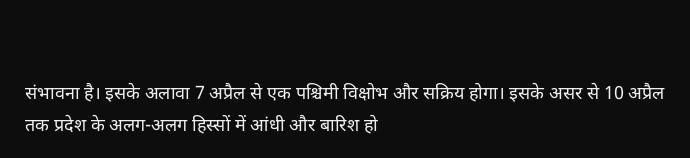संभावना है। इसके अलावा 7 अप्रैल से एक पश्चिमी विक्षोभ और सक्रिय होगा। इसके असर से 10 अप्रैल तक प्रदेश के अलग-अलग हिस्सों में आंधी और बारिश हो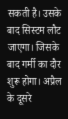सकती है। उसके बाद सिस्टम लौट जाएगा। जिसके बाद गर्मी का दौर शुरू होगा। अप्रैल के दूसरे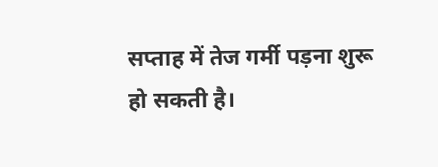सप्ताह में तेज गर्मी पड़ना शुरू हो सकती है।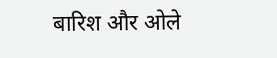बारिश और ओले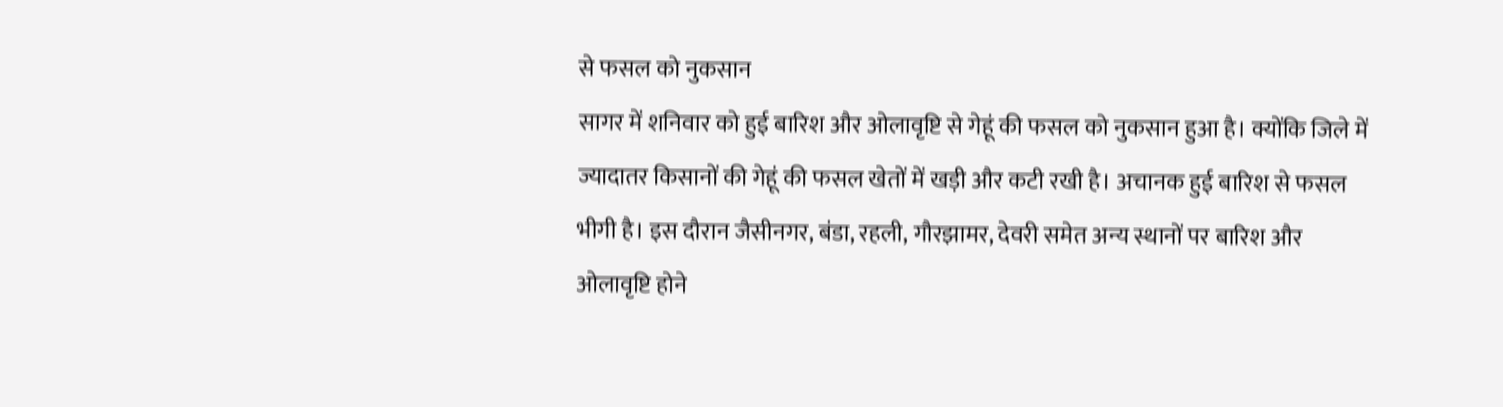से फसल को नुकसान
सागर में शनिवार को हुई बारिश और ओलावृष्टि से गेहूं की फसल को नुकसान हुआ है। क्योंकि जिले में ज्यादातर किसानों की गेहूं की फसल खेतों में खड़ी और कटी रखी है। अचानक हुई बारिश से फसल भीगी है। इस दौरान जैसीनगर, बंडा, रहली, गौरझामर, देवरी समेत अन्य स्थानों पर बारिश और ओलावृष्टि होने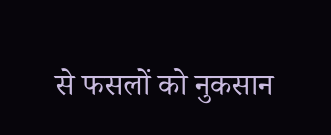से फसलों को नुकसान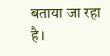बताया जा रहा है।